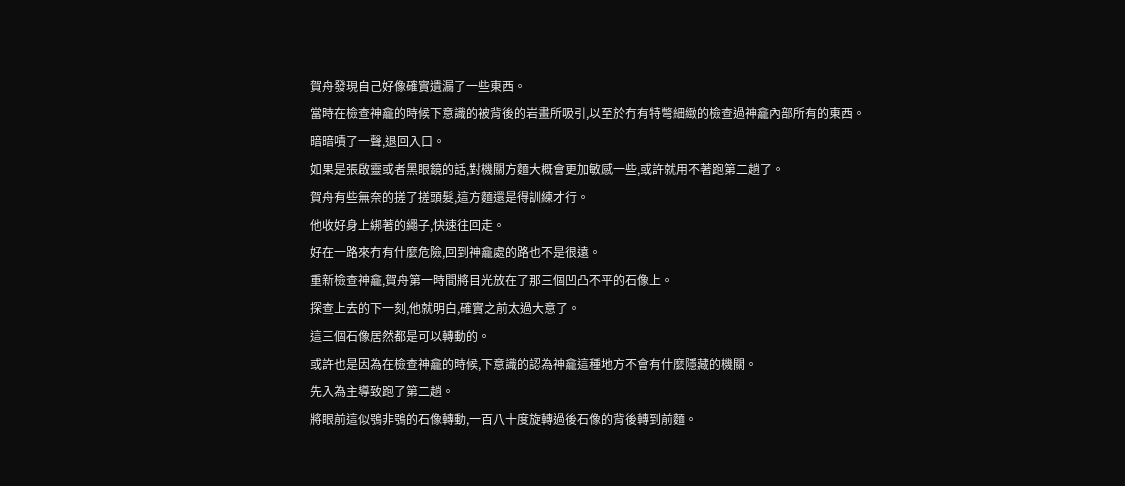賀舟發現自己好像確實遺漏了一些東西。
當時在檢查神龕的時候下意識的被背後的岩畫所吸引,以至於冇有特彆細緻的檢查過神龕內部所有的東西。
暗暗嘖了一聲,退回入口。
如果是張啟靈或者黑眼鏡的話,對機關方麵大概會更加敏感一些,或許就用不著跑第二趟了。
賀舟有些無奈的搓了搓頭髮,這方麵還是得訓練才行。
他收好身上綁著的繩子,快速往回走。
好在一路來冇有什麼危險,回到神龕處的路也不是很遠。
重新檢查神龕,賀舟第一時間將目光放在了那三個凹凸不平的石像上。
探查上去的下一刻,他就明白,確實之前太過大意了。
這三個石像居然都是可以轉動的。
或許也是因為在檢查神龕的時候,下意識的認為神龕這種地方不會有什麼隱藏的機關。
先入為主導致跑了第二趟。
將眼前這似鴞非鴞的石像轉動,一百八十度旋轉過後石像的背後轉到前麵。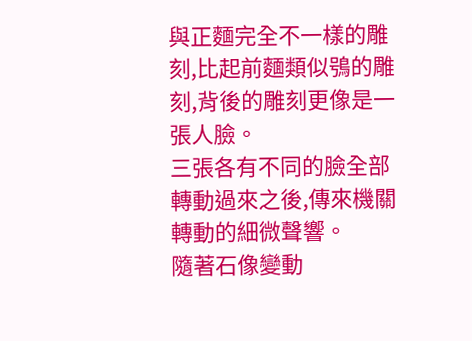與正麵完全不一樣的雕刻,比起前麵類似鴞的雕刻,背後的雕刻更像是一張人臉。
三張各有不同的臉全部轉動過來之後,傳來機關轉動的細微聲響。
隨著石像變動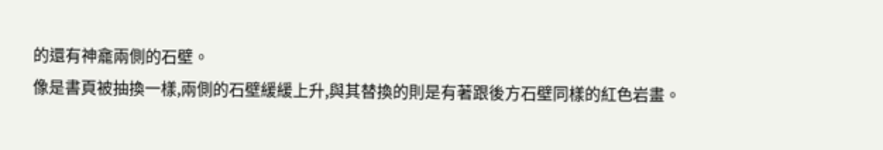的還有神龕兩側的石壁。
像是書頁被抽換一樣,兩側的石壁緩緩上升,與其替換的則是有著跟後方石壁同樣的紅色岩畫。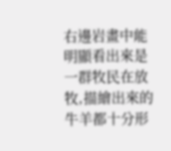右邊岩畫中能明顯看出來是一群牧民在放牧,描繪出來的牛羊都十分形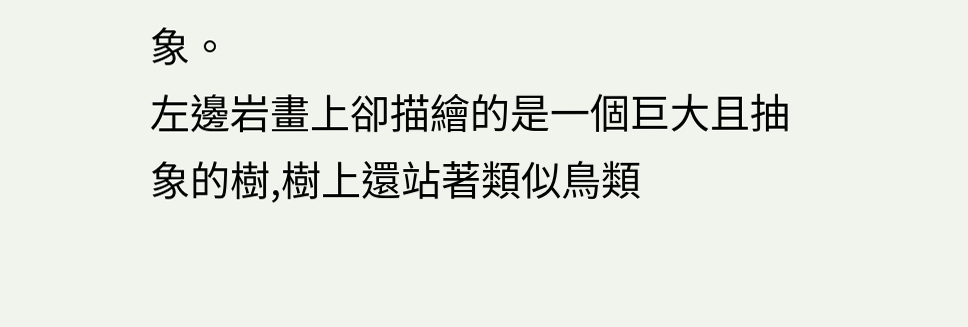象。
左邊岩畫上卻描繪的是一個巨大且抽象的樹,樹上還站著類似鳥類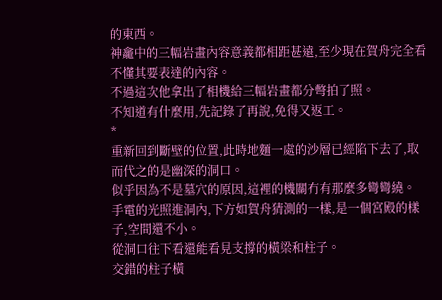的東西。
神龕中的三幅岩畫內容意義都相距甚遠,至少現在賀舟完全看不懂其要表達的內容。
不過這次他拿出了相機給三幅岩畫都分彆拍了照。
不知道有什麼用,先記錄了再說,免得又返工。
*
重新回到斷壁的位置,此時地麵一處的沙層已經陷下去了,取而代之的是幽深的洞口。
似乎因為不是墓穴的原因,這裡的機關冇有那麼多彎彎繞。
手電的光照進洞內,下方如賀舟猜測的一樣,是一個宮殿的樣子,空間還不小。
從洞口往下看還能看見支撐的橫梁和柱子。
交錯的柱子橫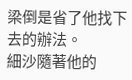梁倒是省了他找下去的辦法。
細沙隨著他的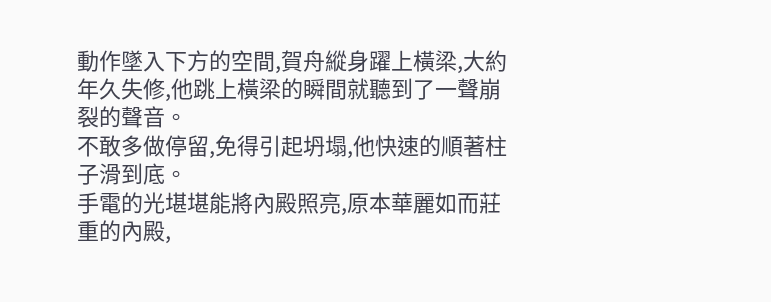動作墜入下方的空間,賀舟縱身躍上橫梁,大約年久失修,他跳上橫梁的瞬間就聽到了一聲崩裂的聲音。
不敢多做停留,免得引起坍塌,他快速的順著柱子滑到底。
手電的光堪堪能將內殿照亮,原本華麗如而莊重的內殿,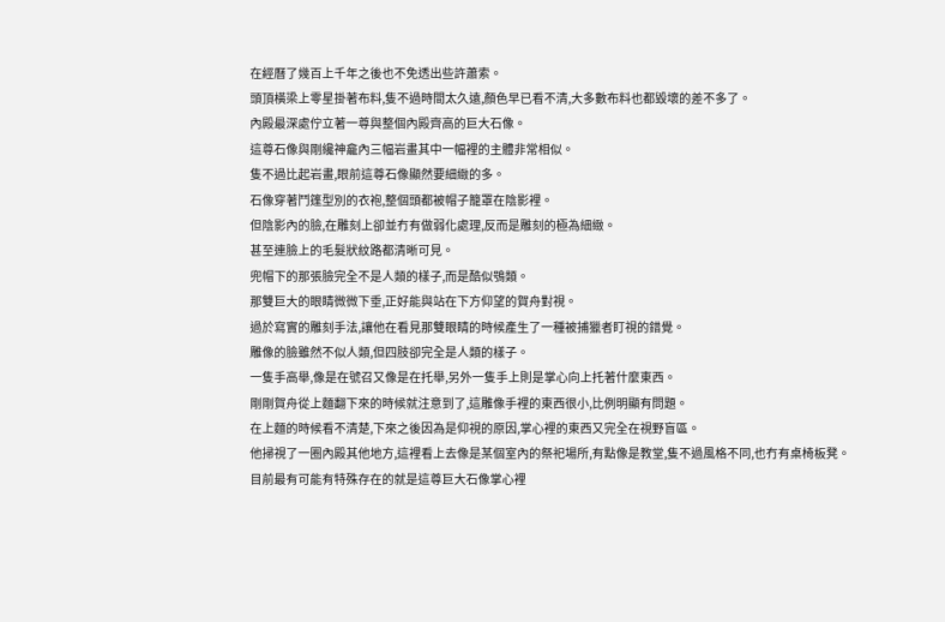在經曆了幾百上千年之後也不免透出些許蕭索。
頭頂橫梁上零星掛著布料,隻不過時間太久遠,顏色早已看不清,大多數布料也都毀壞的差不多了。
內殿最深處佇立著一尊與整個內殿齊高的巨大石像。
這尊石像與剛纔神龕內三幅岩畫其中一幅裡的主體非常相似。
隻不過比起岩畫,眼前這尊石像顯然要細緻的多。
石像穿著鬥篷型別的衣袍,整個頭都被帽子籠罩在陰影裡。
但陰影內的臉,在雕刻上卻並冇有做弱化處理,反而是雕刻的極為細緻。
甚至連臉上的毛髮狀紋路都清晰可見。
兜帽下的那張臉完全不是人類的樣子,而是酷似鴞類。
那雙巨大的眼睛微微下垂,正好能與站在下方仰望的賀舟對視。
過於寫實的雕刻手法,讓他在看見那雙眼睛的時候產生了一種被捕獵者盯視的錯覺。
雕像的臉雖然不似人類,但四肢卻完全是人類的樣子。
一隻手高舉,像是在號召又像是在托舉,另外一隻手上則是掌心向上托著什麼東西。
剛剛賀舟從上麵翻下來的時候就注意到了,這雕像手裡的東西很小,比例明顯有問題。
在上麵的時候看不清楚,下來之後因為是仰視的原因,掌心裡的東西又完全在視野盲區。
他掃視了一圈內殿其他地方,這裡看上去像是某個室內的祭祀場所,有點像是教堂,隻不過風格不同,也冇有桌椅板凳。
目前最有可能有特殊存在的就是這尊巨大石像掌心裡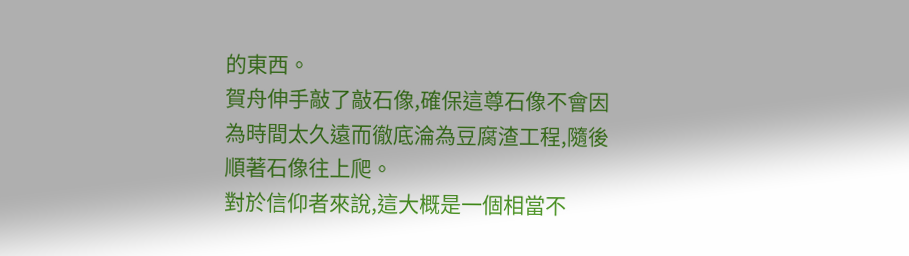的東西。
賀舟伸手敲了敲石像,確保這尊石像不會因為時間太久遠而徹底淪為豆腐渣工程,隨後順著石像往上爬。
對於信仰者來說,這大概是一個相當不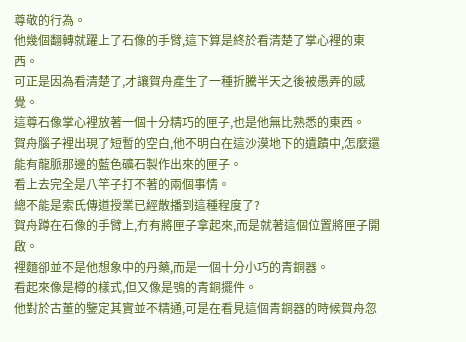尊敬的行為。
他幾個翻轉就躍上了石像的手臂,這下算是終於看清楚了掌心裡的東西。
可正是因為看清楚了,才讓賀舟產生了一種折騰半天之後被愚弄的感覺。
這尊石像掌心裡放著一個十分精巧的匣子,也是他無比熟悉的東西。
賀舟腦子裡出現了短暫的空白,他不明白在這沙漠地下的遺蹟中,怎麼還能有龍脈那邊的藍色礦石製作出來的匣子。
看上去完全是八竿子打不著的兩個事情。
總不能是索氏傳道授業已經散播到這種程度了?
賀舟蹲在石像的手臂上,冇有將匣子拿起來,而是就著這個位置將匣子開啟。
裡麵卻並不是他想象中的丹藥,而是一個十分小巧的青銅器。
看起來像是樽的樣式,但又像是鴞的青銅擺件。
他對於古董的鑒定其實並不精通,可是在看見這個青銅器的時候賀舟忽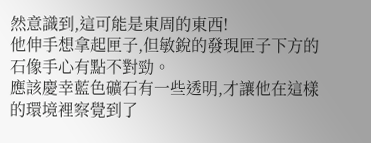然意識到,這可能是東周的東西!
他伸手想拿起匣子,但敏銳的發現匣子下方的石像手心有點不對勁。
應該慶幸藍色礦石有一些透明,才讓他在這樣的環境裡察覺到了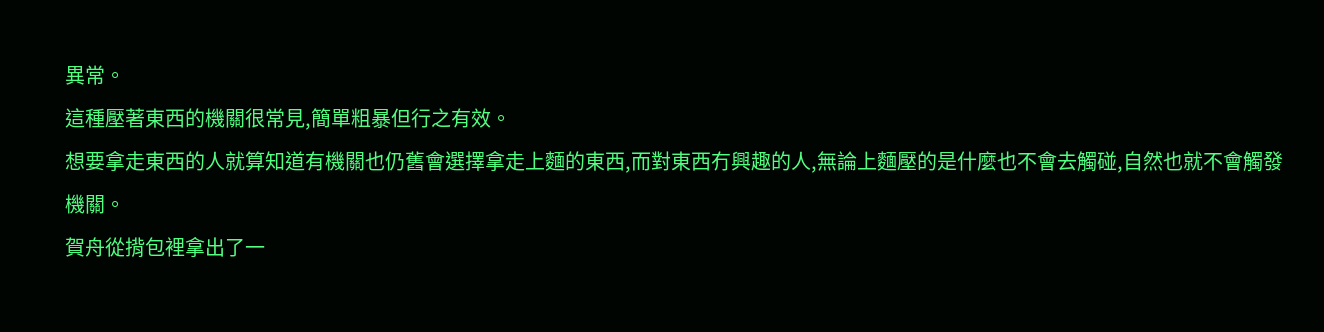異常。
這種壓著東西的機關很常見,簡單粗暴但行之有效。
想要拿走東西的人就算知道有機關也仍舊會選擇拿走上麵的東西,而對東西冇興趣的人,無論上麵壓的是什麼也不會去觸碰,自然也就不會觸發機關。
賀舟從揹包裡拿出了一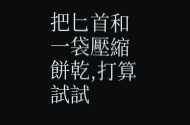把匕首和一袋壓縮餅乾,打算試試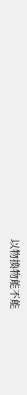以物換物能不能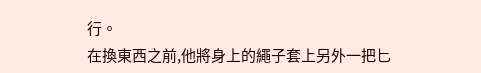行。
在換東西之前,他將身上的繩子套上另外一把匕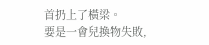首扔上了橫梁。
要是一會兒換物失敗,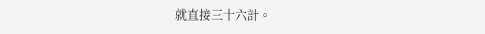就直接三十六計。